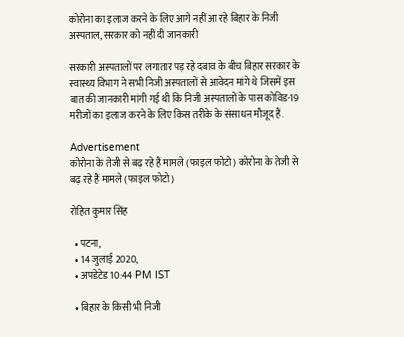कोरोना का इलाज करने के लिए आगे नहीं आ रहे बिहार के निजी अस्पताल, सरकार को नहीं दी जानकारी

सरकारी अस्पतालों पर लगातार पड़ रहे दबाव के बीच बिहार सरकार के स्वास्थ्य विभाग ने सभी निजी अस्पतालों से आवेदन मांगे थे जिसमें इस बात की जानकारी मांगी गई थी कि निजी अस्पतालों के पास कोविड-19 मरीजों का इलाज करने के लिए किस तरीके के संसाधन मौजूद हैं.

Advertisement
कोरोना के तेजी से बढ़ रहे हैं मामले (फाइल फोटो) कोरोना के तेजी से बढ़ रहे हैं मामले (फाइल फोटो)

रोहित कुमार सिंह

  • पटना,
  • 14 जुलाई 2020,
  • अपडेटेड 10:44 PM IST

  • बिहार के किसी भी निजी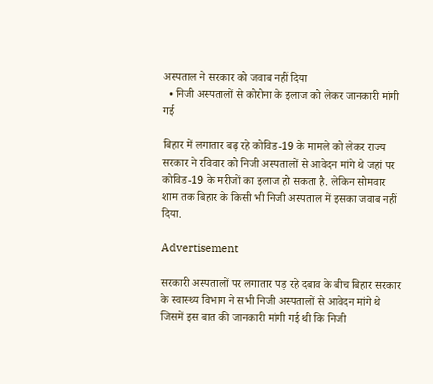अस्पताल ने सरकार को जवाब नहीं दिया
  • निजी अस्पतालों से कोरोना के इलाज को लेकर जानकारी मांगी गई

बिहार में लगातार बढ़ रहे कोविड-19 के मामले को लेकर राज्य सरकार ने रविवार को निजी अस्पतालों से आवेदन मांगे थे जहां पर कोविड-19 के मरीजों का इलाज हो सकता है. लेकिन सोमवार शाम तक बिहार के किसी भी निजी अस्पताल में इसका जवाब नहीं दिया.

Advertisement

सरकारी अस्पतालों पर लगातार पड़ रहे दबाव के बीच बिहार सरकार के स्वास्थ्य विभाग ने सभी निजी अस्पतालों से आवेदन मांगे थे जिसमें इस बात की जानकारी मांगी गई थी कि निजी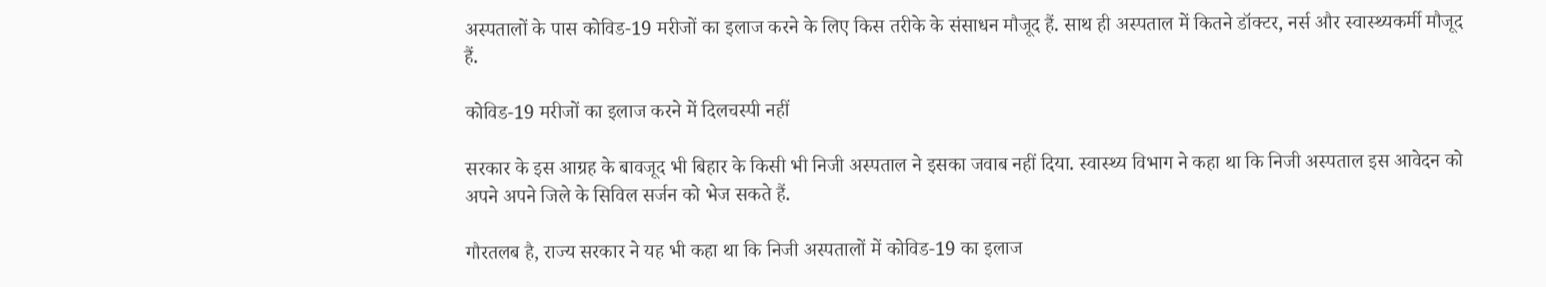अस्पतालों के पास कोविड-19 मरीजों का इलाज करने के लिए किस तरीके के संसाधन मौजूद हैं. साथ ही अस्पताल में कितने डॉक्टर, नर्स और स्वास्थ्यकर्मी मौजूद हैं.

कोविड-19 मरीजों का इलाज करने में दिलचस्पी नहीं

सरकार के इस आग्रह के बावजूद भी बिहार के किसी भी निजी अस्पताल ने इसका जवाब नहीं दिया. स्वास्थ्य विभाग ने कहा था कि निजी अस्पताल इस आवेदन को अपने अपने जिले के सिविल सर्जन को भेज सकते हैं.

गौरतलब है, राज्य सरकार ने यह भी कहा था कि निजी अस्पतालों में कोविड-19 का इलाज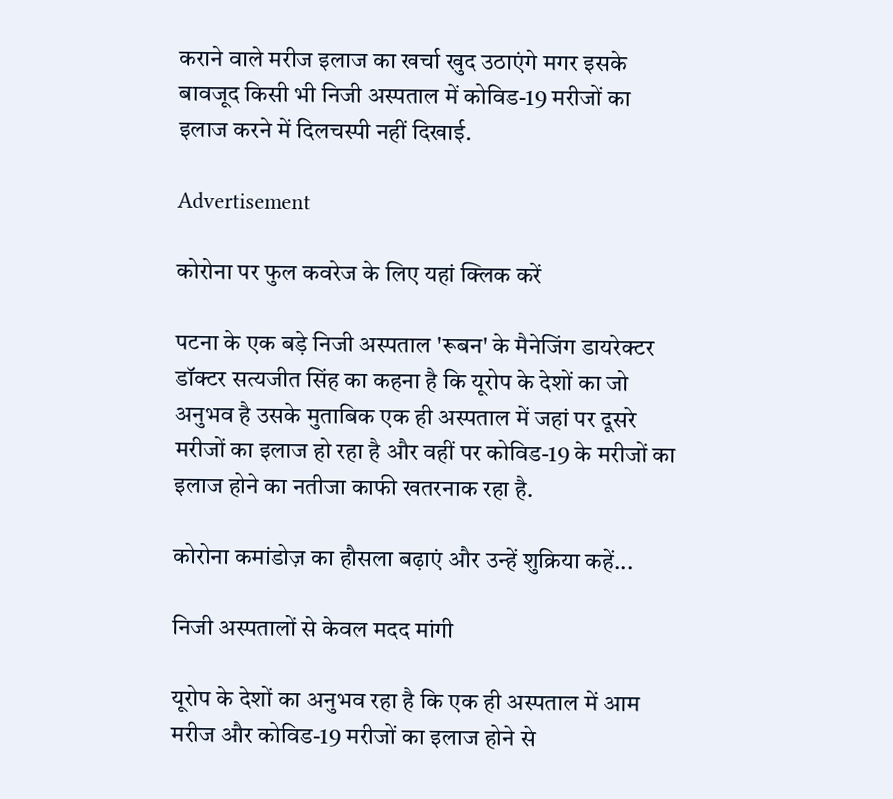कराने वाले मरीज इलाज का खर्चा खुद उठाएंगे मगर इसके बावजूद किसी भी निजी अस्पताल में कोविड-19 मरीजों का इलाज करने में दिलचस्पी नहीं दिखाई.

Advertisement

कोरोना पर फुल कवरेज के लि‍ए यहां क्ल‍िक करें

पटना के एक बड़े निजी अस्पताल 'रूबन' के मैनेजिंग डायरेक्टर डॉक्टर सत्यजीत सिंह का कहना है कि यूरोप के देशों का जो अनुभव है उसके मुताबिक एक ही अस्पताल में जहां पर दूसरे मरीजों का इलाज हो रहा है और वहीं पर कोविड-19 के मरीजों का इलाज होने का नतीजा काफी खतरनाक रहा है.

कोरोना कमांडोज़ का हौसला बढ़ाएं और उन्हें शुक्रिया कहें...

निजी अस्पतालों से केवल मदद मांगी

यूरोप के देशों का अनुभव रहा है कि एक ही अस्पताल में आम मरीज और कोविड-19 मरीजों का इलाज होने से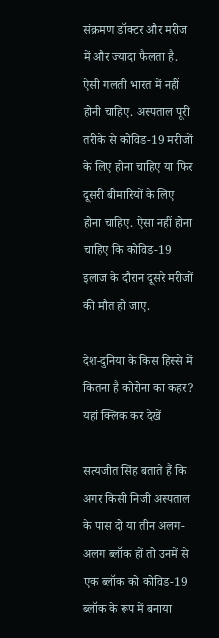संक्रमण डॉक्टर और मरीज में और ज्यादा फैलता है. ऐसी गलती भारत में नहीं होनी चाहिए. अस्पताल पूरी तरीके से कोविड-19 मरीजों के लिए होना चाहिए या फिर दूसरी बीमारियों के लिए होना चाहिए. ऐसा नहीं होना चाहिए कि कोविड-19 इलाज के दौरान दूसरे मरीजों की मौत हो जाए.

देश-दुनिया के किस हिस्से में कितना है कोरोना का कहर? यहां क्लिक कर देखें

सत्यजीत सिंह बताते हैं कि अगर किसी निजी अस्पताल के पास दो या तीन अलग-अलग ब्लॉक हों तो उनमें से एक ब्लॉक को कोविड-19 ब्लॉक के रूप में बनाया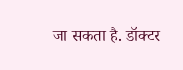जा सकता है. डॉक्टर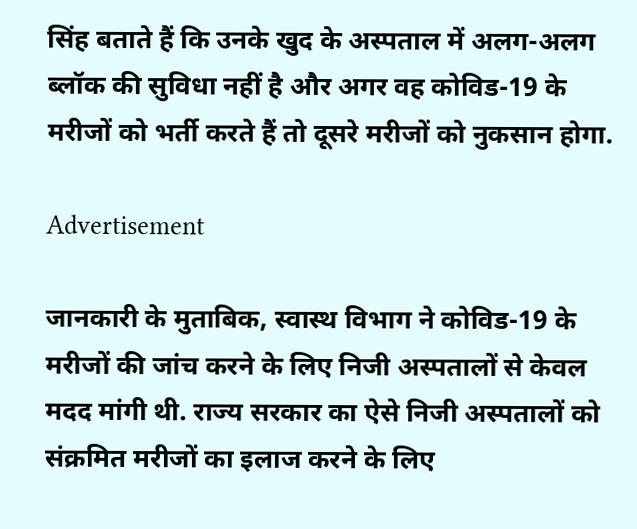सिंह बताते हैं कि उनके खुद के अस्पताल में अलग-अलग ब्लॉक की सुविधा नहीं है और अगर वह कोविड-19 के मरीजों को भर्ती करते हैं तो दूसरे मरीजों को नुकसान होगा.

Advertisement

जानकारी के मुताबिक, स्वास्थ विभाग ने कोविड-19 के मरीजों की जांच करने के लिए निजी अस्पतालों से केवल मदद मांगी थी. राज्य सरकार का ऐसे निजी अस्पतालों को संक्रमित मरीजों का इलाज करने के लिए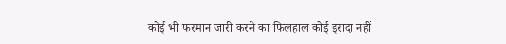कोई भी फरमान जारी करने का फिलहाल कोई इरादा नहीं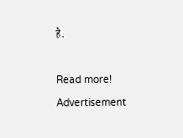है.

Read more!
Advertisement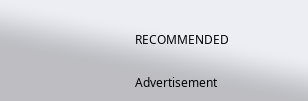RECOMMENDED

Advertisement